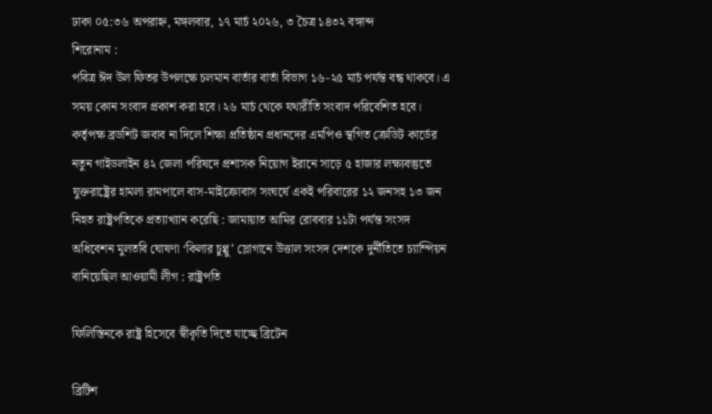ঢাকা ০৫:৩৬ অপরাহ্ন, মঙ্গলবার, ১৭ মার্চ ২০২৬, ৩ চৈত্র ১৪৩২ বঙ্গাব্দ
শিরোনাম :
পবিত্র ঈদ উল ফিতর উপলক্ষে চলমান বার্তার বার্তা বিভাগ ১৬-২৫ মার্চ পর্যন্ত বন্ধ থাকবে। এ সময় কোন সংবাদ প্রকাশ করা হবে। ২৬ মার্চ থেকে যথারীতি সংবাদ পরিবেশিত হবে। কর্তৃপক্ষ ব্রডশিট জবাব না দিলে শিক্ষা প্রতিষ্ঠান প্রধানদের এমপিও স্থগিত ক্রেডিট কার্ডের নতুন গাইডলাইন ৪২ জেলা পরিষদে প্রশাসক নিয়োগ ইরানে সাড়ে ৫ হাজার লক্ষ্যবস্তুতে যুক্তরাষ্ট্রের হামলা রামপালে বাস-মাইক্রোবাস সংঘর্ষে একই পরিবারের ১২ জনসহ ১৩ জন নিহত রাষ্ট্রপতিকে প্রত্যাখ্যান করেছি : জামায়াত আমির রোববার ১১টা পর্যন্ত সংসদ অধিবেশন মুলতবি ঘোষণা ‘কিলার চুপ্পু’ স্লোগানে উত্তাল সংসদ দেশকে দুর্নীতিতে চ্যাম্পিয়ন বানিয়েছিল আওয়ামী লীগ : রাষ্ট্রপতি

ফিলিস্তিনকে রাষ্ট্র হিসেবে স্বীকৃতি দিতে যাচ্ছে ব্রিটেন

ব্রিটিশ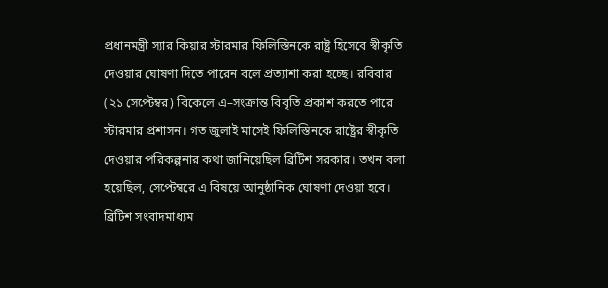প্রধানমন্ত্রী স্যার কিয়ার স্টারমার ফিলিস্তিনকে রাষ্ট্র হিসেবে স্বীকৃতি দেওয়ার ঘোষণা দিতে পারেন বলে প্রত্যাশা করা হচ্ছে। রবিবার (২১ সেপ্টেম্বর) বিকেলে এ–সংক্রান্ত বিবৃতি প্রকাশ করতে পারে স্টারমার প্রশাসন। গত জুলাই মাসেই ফিলিস্তিনকে রাষ্ট্রের স্বীকৃতি দেওয়ার পরিকল্পনার কথা জানিয়েছিল ব্রিটিশ সরকার। তখন বলা হয়েছিল, সেপ্টেম্বরে এ বিষয়ে আনুষ্ঠানিক ঘোষণা দেওয়া হবে। ব্রিটিশ সংবাদমাধ্যম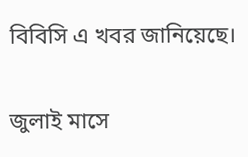বিবিসি এ খবর জানিয়েছে।

জুলাই মাসে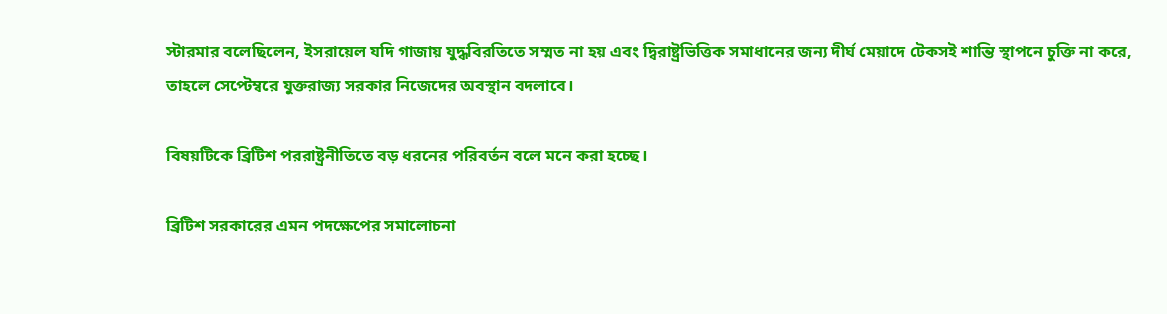স্টারমার বলেছিলেন, ইসরায়েল যদি গাজায় যুদ্ধবিরতিতে সম্মত না হয় এবং দ্বিরাষ্ট্রভিত্তিক সমাধানের জন্য দীর্ঘ মেয়াদে টেকসই শান্তি স্থাপনে চুক্তি না করে, তাহলে সেপ্টেম্বরে যুক্তরাজ্য সরকার নিজেদের অবস্থান বদলাবে।

বিষয়টিকে ব্রিটিশ পররাষ্ট্রনীতিতে বড় ধরনের পরিবর্তন বলে মনে করা হচ্ছে।

ব্রিটিশ সরকারের এমন পদক্ষেপের সমালোচনা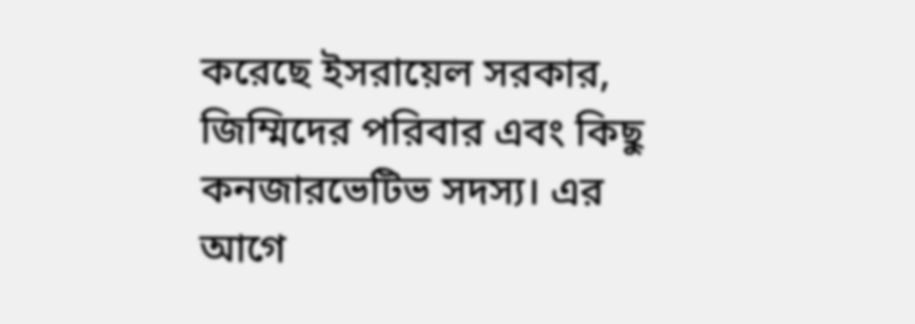করেছে ইসরায়েল সরকার, জিম্মিদের পরিবার এবং কিছু কনজারভেটিভ সদস্য। এর আগে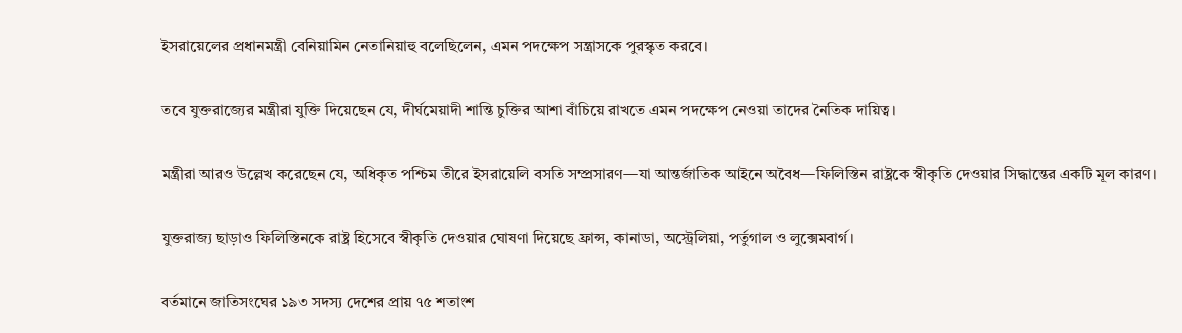ইসরায়েলের প্রধানমন্ত্রী বেনিয়ামিন নেতানিয়াহু বলেছিলেন, এমন পদক্ষেপ সন্ত্রাসকে পু‌রস্কৃত করবে।

তবে যুক্তরাজ্যের মন্ত্রীরা যুক্তি দিয়েছেন যে, দীর্ঘমেয়াদী শান্তি চুক্তির আশা বাঁচিয়ে রাখতে এমন পদক্ষেপ নেওয়া তাদের নৈতিক দায়িত্ব।

মন্ত্রীরা আরও উল্লেখ করেছেন যে, অধিকৃত পশ্চিম তীরে ইসরায়েলি বসতি সম্প্রসারণ—যা আন্তর্জাতিক আইনে অবৈধ—ফিলিস্তিন রাষ্ট্রকে স্বীকৃতি দেওয়ার সিদ্ধান্তের একটি মূল কারণ।

যুক্তরাজ্য ছাড়াও ফিলিস্তিনকে রাষ্ট্র হিসেবে স্বীকৃতি দেওয়ার ঘোষণা দিয়েছে ফ্রান্স, কানাডা, অস্ট্রেলিয়া, পর্তুগাল ও লুক্সেমবার্গ।

বর্তমানে জাতিসংঘের ১৯৩ সদস্য দেশের প্রায় ৭৫ শতাংশ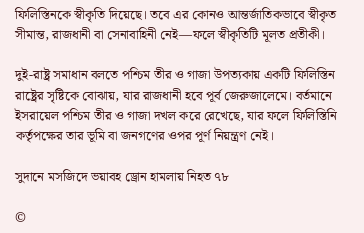ফিলিস্তিনকে স্বীকৃতি দিয়েছে। তবে এর কোনও আন্তর্জাতিকভাবে স্বীকৃত সীমান্ত, রাজধানী বা সেনাবাহিনী নেই—ফলে স্বীকৃতিটি মূলত প্রতীকী।

দুই-রাষ্ট্র সমাধান বলতে পশ্চিম তীর ও গাজা উপত্যকায় একটি ফিলিস্তিন রাষ্ট্রের সৃষ্টিকে বোঝায়, যার রাজধানী হবে পূর্ব জেরুজালেমে। বর্তমানে ইসরায়েল পশ্চিম তীর ও গাজা দখল করে রেখেছে, যার ফলে ফিলিস্তিনি কর্তৃপক্ষের তার ভূমি বা জনগণের ওপর পূর্ণ নিয়ন্ত্রণ নেই।

সুদানে মসজিদে ভয়াবহ ড্রোন হামলায় নিহত ৭৮

©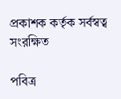প্রকাশক কর্তৃক সর্বস্বত্ব সংরক্ষিত

পবিত্র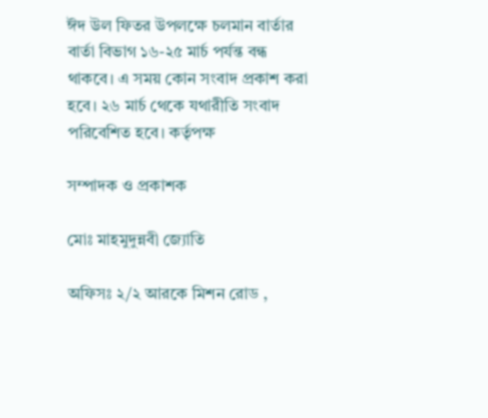ঈদ উল ফিতর উপলক্ষে চলমান বার্তার বার্তা বিভাগ ১৬-২৫ মার্চ পর্যন্ত বন্ধ থাকবে। এ সময় কোন সংবাদ প্রকাশ করা হবে। ২৬ মার্চ থেকে যথারীতি সংবাদ পরিবেশিত হবে। কর্তৃপক্ষ

সম্পাদক ও প্রকাশক

মোঃ মাহমুদুন্নবী জ্যোতি

অফিসঃ ২/২ আরকে মিশন রোড ,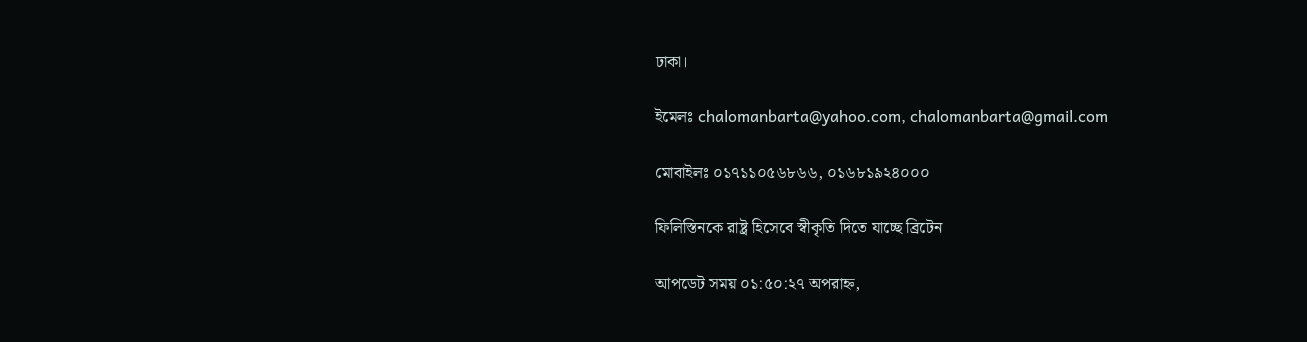ঢাকা।

ইমেলঃ chalomanbarta@yahoo.com, chalomanbarta@gmail.com

মোবাইলঃ ০১৭১১০৫৬৮৬৬, ০১৬৮১৯২৪০০০

ফিলিস্তিনকে রাষ্ট্র হিসেবে স্বীকৃতি দিতে যাচ্ছে ব্রিটেন

আপডেট সময় ০১:৫০:২৭ অপরাহ্ন,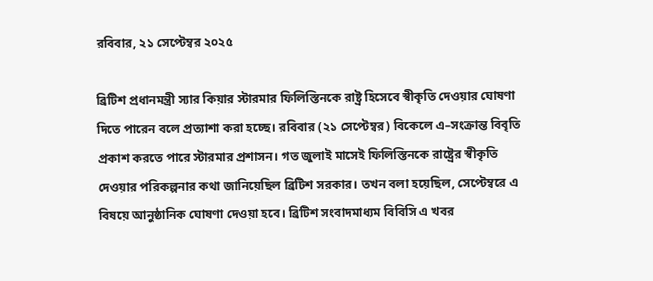রবিবার, ২১ সেপ্টেম্বর ২০২৫

ব্রিটিশ প্রধানমন্ত্রী স্যার কিয়ার স্টারমার ফিলিস্তিনকে রাষ্ট্র হিসেবে স্বীকৃতি দেওয়ার ঘোষণা দিতে পারেন বলে প্রত্যাশা করা হচ্ছে। রবিবার (২১ সেপ্টেম্বর) বিকেলে এ–সংক্রান্ত বিবৃতি প্রকাশ করতে পারে স্টারমার প্রশাসন। গত জুলাই মাসেই ফিলিস্তিনকে রাষ্ট্রের স্বীকৃতি দেওয়ার পরিকল্পনার কথা জানিয়েছিল ব্রিটিশ সরকার। তখন বলা হয়েছিল, সেপ্টেম্বরে এ বিষয়ে আনুষ্ঠানিক ঘোষণা দেওয়া হবে। ব্রিটিশ সংবাদমাধ্যম বিবিসি এ খবর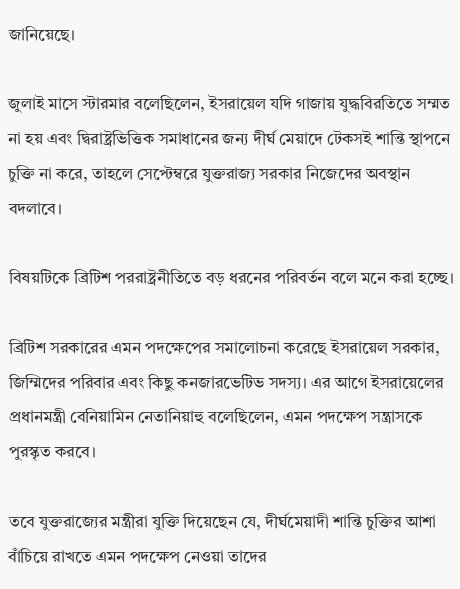জানিয়েছে।

জুলাই মাসে স্টারমার বলেছিলেন, ইসরায়েল যদি গাজায় যুদ্ধবিরতিতে সম্মত না হয় এবং দ্বিরাষ্ট্রভিত্তিক সমাধানের জন্য দীর্ঘ মেয়াদে টেকসই শান্তি স্থাপনে চুক্তি না করে, তাহলে সেপ্টেম্বরে যুক্তরাজ্য সরকার নিজেদের অবস্থান বদলাবে।

বিষয়টিকে ব্রিটিশ পররাষ্ট্রনীতিতে বড় ধরনের পরিবর্তন বলে মনে করা হচ্ছে।

ব্রিটিশ সরকারের এমন পদক্ষেপের সমালোচনা করেছে ইসরায়েল সরকার, জিম্মিদের পরিবার এবং কিছু কনজারভেটিভ সদস্য। এর আগে ইসরায়েলের প্রধানমন্ত্রী বেনিয়ামিন নেতানিয়াহু বলেছিলেন, এমন পদক্ষেপ সন্ত্রাসকে পু‌রস্কৃত করবে।

তবে যুক্তরাজ্যের মন্ত্রীরা যুক্তি দিয়েছেন যে, দীর্ঘমেয়াদী শান্তি চুক্তির আশা বাঁচিয়ে রাখতে এমন পদক্ষেপ নেওয়া তাদের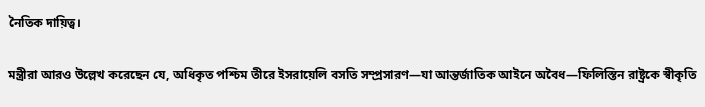নৈতিক দায়িত্ব।

মন্ত্রীরা আরও উল্লেখ করেছেন যে, অধিকৃত পশ্চিম তীরে ইসরায়েলি বসতি সম্প্রসারণ—যা আন্তর্জাতিক আইনে অবৈধ—ফিলিস্তিন রাষ্ট্রকে স্বীকৃতি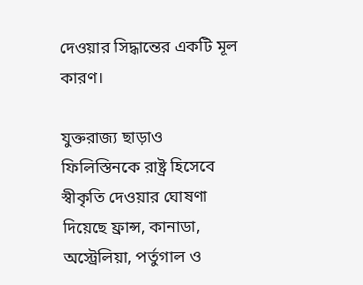দেওয়ার সিদ্ধান্তের একটি মূল কারণ।

যুক্তরাজ্য ছাড়াও ফিলিস্তিনকে রাষ্ট্র হিসেবে স্বীকৃতি দেওয়ার ঘোষণা দিয়েছে ফ্রান্স, কানাডা, অস্ট্রেলিয়া, পর্তুগাল ও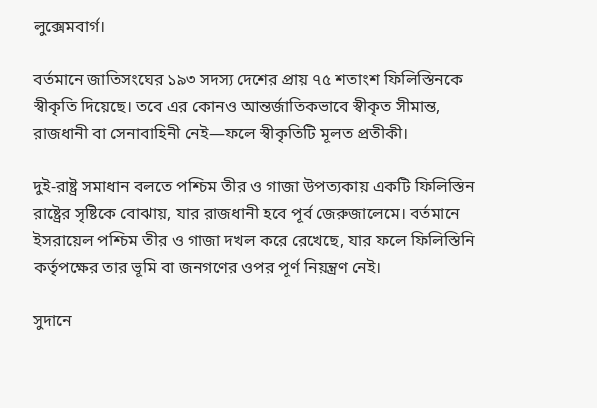লুক্সেমবার্গ।

বর্তমানে জাতিসংঘের ১৯৩ সদস্য দেশের প্রায় ৭৫ শতাংশ ফিলিস্তিনকে স্বীকৃতি দিয়েছে। তবে এর কোনও আন্তর্জাতিকভাবে স্বীকৃত সীমান্ত, রাজধানী বা সেনাবাহিনী নেই—ফলে স্বীকৃতিটি মূলত প্রতীকী।

দুই-রাষ্ট্র সমাধান বলতে পশ্চিম তীর ও গাজা উপত্যকায় একটি ফিলিস্তিন রাষ্ট্রের সৃষ্টিকে বোঝায়, যার রাজধানী হবে পূর্ব জেরুজালেমে। বর্তমানে ইসরায়েল পশ্চিম তীর ও গাজা দখল করে রেখেছে, যার ফলে ফিলিস্তিনি কর্তৃপক্ষের তার ভূমি বা জনগণের ওপর পূর্ণ নিয়ন্ত্রণ নেই।

সুদানে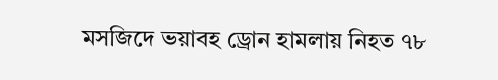মসজিদে ভয়াবহ ড্রোন হামলায় নিহত ৭৮